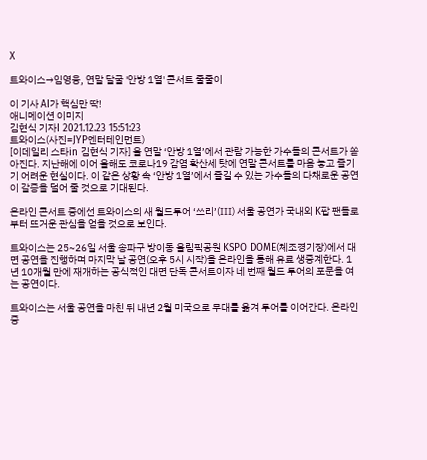X

트와이스→임영웅, 연말 달굴 '안방 1열' 콘서트 줄줄이

이 기사 AI가 핵심만 딱!
애니메이션 이미지
김현식 기자I 2021.12.23 15:51:23
트와이스(사진=JYP엔터테인먼트)
[이데일리 스타in 김현식 기자] 올 연말 ‘안방 1열’에서 관람 가능한 가수들의 콘서트가 쏟아진다. 지난해에 이어 올해도 코로나19 감염 확산세 탓에 연말 콘서트를 마음 놓고 즐기기 어려운 현실이다. 이 같은 상황 속 ‘안방 1열’에서 즐길 수 있는 가수들의 다채로운 공연이 갈증을 덜어 줄 것으로 기대된다.

온라인 콘서트 중에선 트와이스의 새 월드투어 ‘쓰리’(Ⅲ) 서울 공연가 국내외 K팝 팬들로부터 뜨거운 관심을 얻을 것으로 보인다.

트와이스는 25~26일 서울 송파구 방이동 올림픽공원 KSPO DOME(체조경기장)에서 대면 공연을 진행하며 마지막 날 공연(오후 5시 시작)을 온라인을 통해 유료 생중계한다. 1년 10개월 만에 재개하는 공식적인 대면 단독 콘서트이자 네 번째 월드 투어의 포문을 여는 공연이다.

트와이스는 서울 공연을 마친 뒤 내년 2월 미국으로 무대를 옮겨 투어를 이어간다. 온라인 중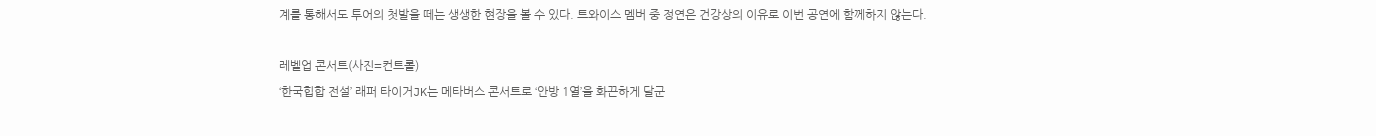계를 통해서도 투어의 첫발을 떼는 생생한 현장을 볼 수 있다. 트와이스 멤버 중 정연은 건강상의 이유로 이번 공연에 함께하지 않는다.

레벨업 콘서트(사진=컨트롤)
‘한국힙합 전설’ 래퍼 타이거JK는 메타버스 콘서트로 ‘안방 1열’을 화끈하게 달군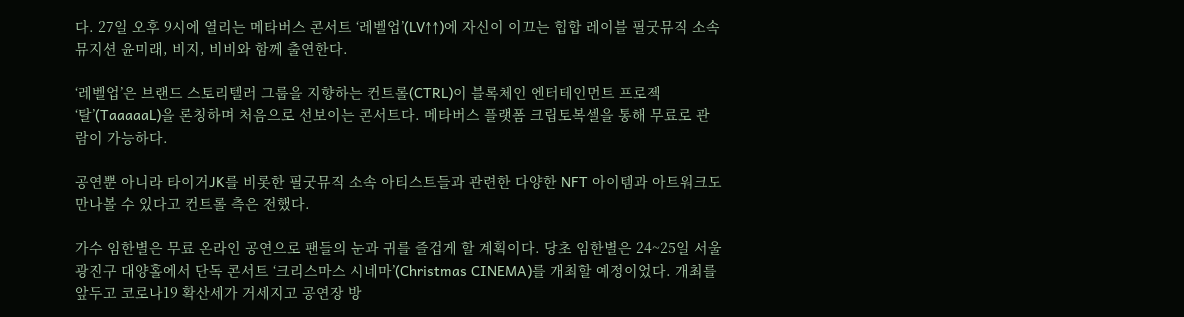다. 27일 오후 9시에 열리는 메타버스 콘서트 ‘레벨업’(LV↑↑)에 자신이 이끄는 힙합 레이블 필굿뮤직 소속 뮤지션 윤미래, 비지, 비비와 함께 출연한다.

‘레벨업’은 브랜드 스토리텔러 그룹을 지향하는 컨트롤(CTRL)이 블록체인 엔터테인먼트 프로젝 ‘탈’(TaaaaaL)을 론칭하며 처음으로 선보이는 콘서트다. 메타버스 플랫폼 크립토복셀을 통해 무료로 관람이 가능하다.

공연뿐 아니라 타이거JK를 비롯한 필굿뮤직 소속 아티스트들과 관련한 다양한 NFT 아이템과 아트워크도 만나볼 수 있다고 컨트롤 측은 전했다.

가수 임한별은 무료 온라인 공연으로 팬들의 눈과 귀를 즐겁게 할 계획이다. 당초 임한별은 24~25일 서울 광진구 대양홀에서 단독 콘서트 ‘크리스마스 시네마’(Christmas CINEMA)를 개최할 예정이었다. 개최를 앞두고 코로나19 확산세가 거세지고 공연장 방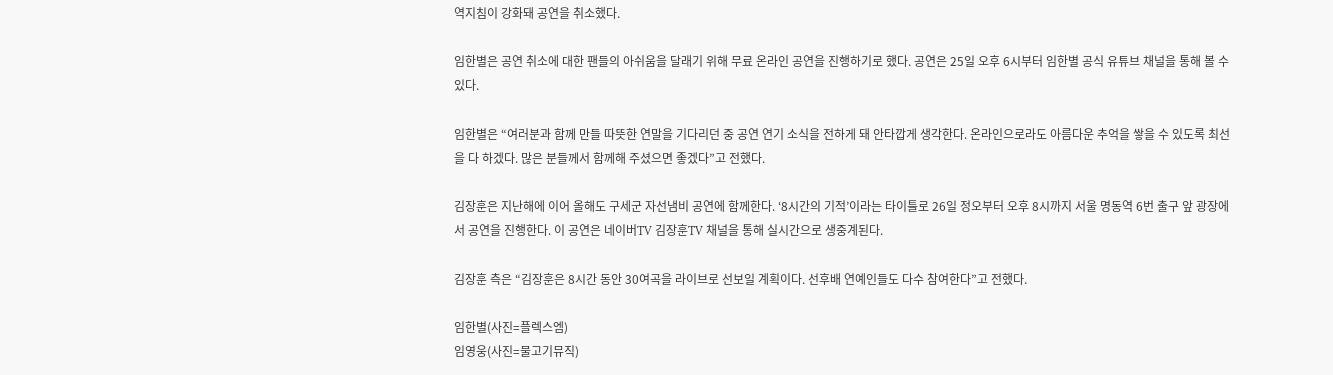역지침이 강화돼 공연을 취소했다.

임한별은 공연 취소에 대한 팬들의 아쉬움을 달래기 위해 무료 온라인 공연을 진행하기로 했다. 공연은 25일 오후 6시부터 임한별 공식 유튜브 채널을 통해 볼 수 있다.

임한별은 “여러분과 함께 만들 따뜻한 연말을 기다리던 중 공연 연기 소식을 전하게 돼 안타깝게 생각한다. 온라인으로라도 아름다운 추억을 쌓을 수 있도록 최선을 다 하겠다. 많은 분들께서 함께해 주셨으면 좋겠다”고 전했다.

김장훈은 지난해에 이어 올해도 구세군 자선냄비 공연에 함께한다. ‘8시간의 기적’이라는 타이틀로 26일 정오부터 오후 8시까지 서울 명동역 6번 출구 앞 광장에서 공연을 진행한다. 이 공연은 네이버TV 김장훈TV 채널을 통해 실시간으로 생중계된다.

김장훈 측은 “김장훈은 8시간 동안 30여곡을 라이브로 선보일 계획이다. 선후배 연예인들도 다수 참여한다”고 전했다.

임한별(사진=플렉스엠)
임영웅(사진=물고기뮤직)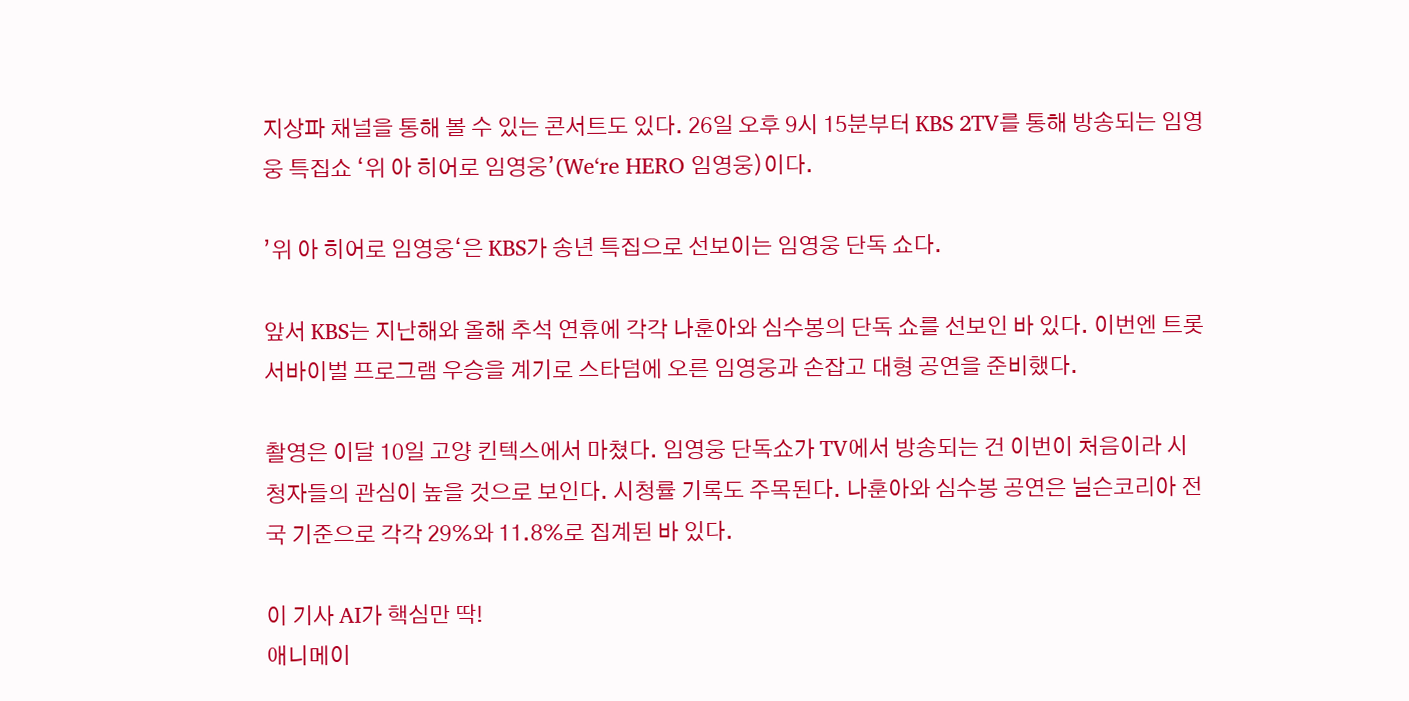지상파 채널을 통해 볼 수 있는 콘서트도 있다. 26일 오후 9시 15분부터 KBS 2TV를 통해 방송되는 임영웅 특집쇼 ‘위 아 히어로 임영웅’(We‘re HERO 임영웅)이다.

’위 아 히어로 임영웅‘은 KBS가 송년 특집으로 선보이는 임영웅 단독 쇼다.

앞서 KBS는 지난해와 올해 추석 연휴에 각각 나훈아와 심수봉의 단독 쇼를 선보인 바 있다. 이번엔 트롯 서바이벌 프로그램 우승을 계기로 스타덤에 오른 임영웅과 손잡고 대형 공연을 준비했다.

촬영은 이달 10일 고양 킨텍스에서 마쳤다. 임영웅 단독쇼가 TV에서 방송되는 건 이번이 처음이라 시청자들의 관심이 높을 것으로 보인다. 시청률 기록도 주목된다. 나훈아와 심수봉 공연은 닐슨코리아 전국 기준으로 각각 29%와 11.8%로 집계된 바 있다.

이 기사 AI가 핵심만 딱!
애니메이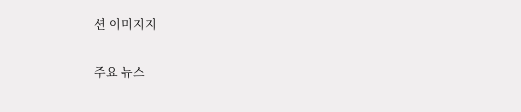션 이미지지

주요 뉴스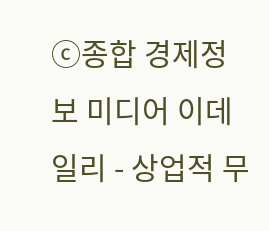ⓒ종합 경제정보 미디어 이데일리 - 상업적 무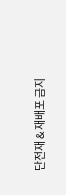단전재 & 재배포 금지